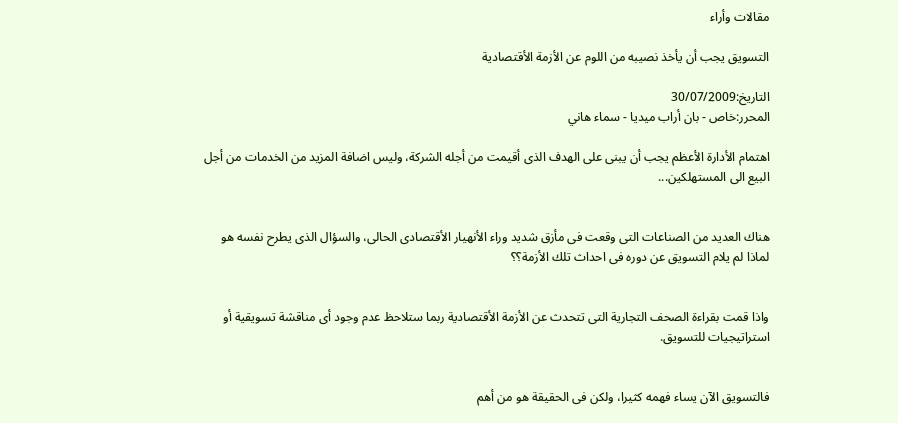مقالات وأراء

التسويق يجب أن يأخذ نصيبه من اللوم عن الأزمة الأقتصادية

التاريخ:30/07/2009
المحرر:خاص - بان أراب ميديا - سماء هاني

اهتمام الأدارة الأعظم يجب أن يبنى على الهدف الذى أقيمت من أجله الشركة، وليس اضافة المزيد من الخدمات من أجل البيع الى المستهلكين...


هناك العديد من الصناعات التى وقعت فى مأزق شديد وراء الأنهيار الأقتصادى الحالى، والسؤال الذى يطرح نفسه هو لماذا لم يلام التسويق عن دوره فى احداث تلك الأزمة؟؟


واذا قمت بقراءة الصحف التجارية التى تتحدث عن الأزمة الأقتصادية ربما ستلاحظ عدم وجود أى مناقشة تسويقية أو استراتيجيات للتسويق.


فالتسويق الآن يساء فهمه كثيرا، ولكن فى الحقيقة هو من أهم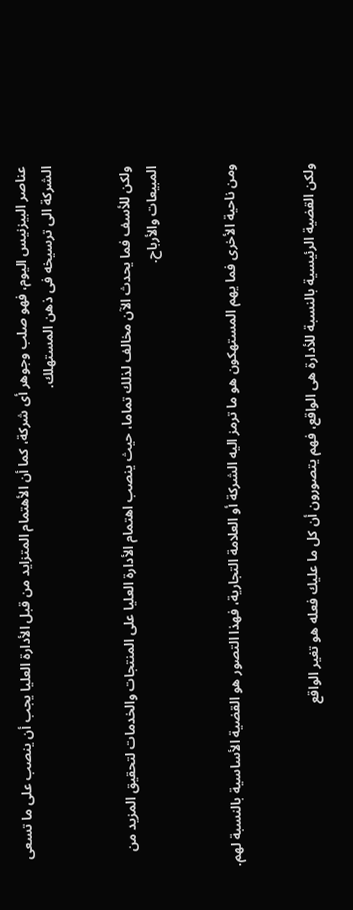عناصر البيزنيس اليوم، فهو صلب وجوهر أى شركة، كما أن الأهتمام المتزايد من قبل الأدارة العليا يجب أن ينصب على ما تسعى الشركة الى ترسيخه فى ذهن المستهلك.


ولكن للأسف فما يحدث الآن مخالف لذلك تماما، حيث ينصب اهتمام الأدارة العليا على المنتجات والخدمات لتحقيق المزيد من المبيعات والأرباح.


ومن ناحية الأخرى فما يهم المستهكون هو ما ترمز اليه الشركة أو العلامة التجارية، فهذا التصور هو القضية الأساسية بالنسبة لهم.


ولكن القضية الرئيسية بالنسبة للأدارة هى الواقع، فهم يتصورون أن كل ما عليك فعله هو تغير الواقع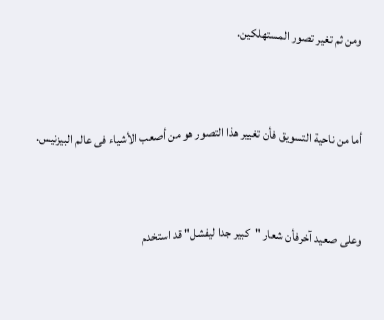ومن ثم تغير تصور المستهلكين.


أما من ناحية التسويق فأن تغيير هذا التصور هو من أصعب الأشياء فى عالم البيزنيس.


وعلى صعيد آخرفأن شعار "كبير جدا ليفشل" قد استخدم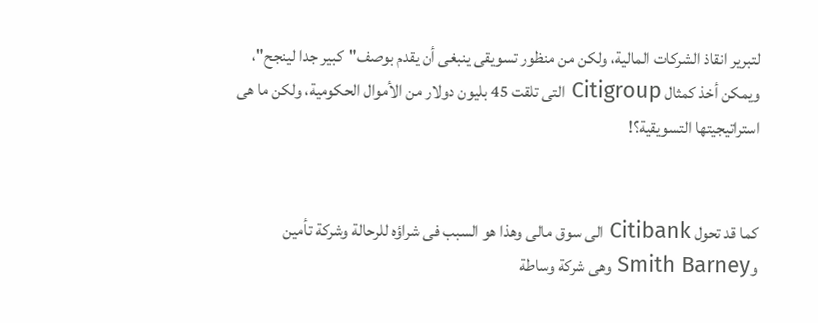لتبرير انقاذ الشركات المالية، ولكن من منظور تسويقى ينبغى أن يقدم بوصف"كبير جدا لينجح"، ويمكن أخذ كمثال Citigroup التى تلقت 45 بليون دولار من الأموال الحكومية، ولكن ما هى استراتيجيتها التسويقية؟!


كما قد تحول Citibank الى سوق مالى وهذا هو السبب فى شراؤه للرحالة وشركة تأمين وSmith Barney وهى شركة وساطة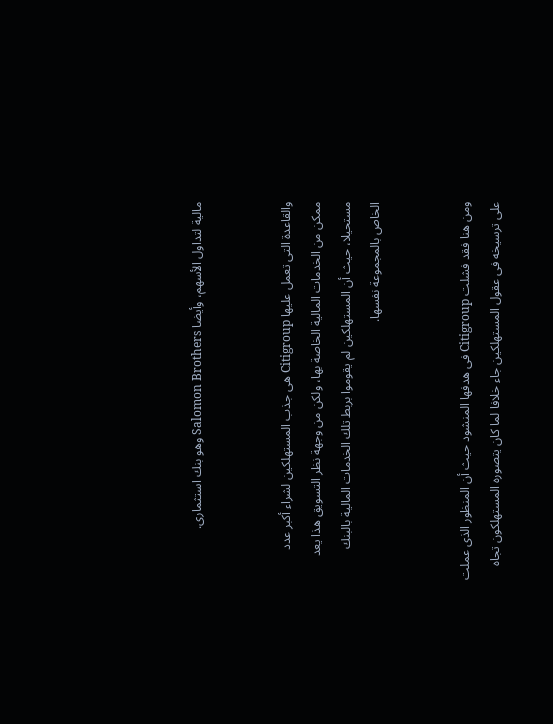مالية لتداول الأسهم، وأيضا Salomon Brothers وهو بنك استثمارى.


والقاعدة التى تعمل عليها Citigroup هى جذب المستهلكين لشراء أكبر عدد ممكن من الخدمات المالية الخاصة بها، ولكن من وجهة نظر التسويق هذا يعد مستحيلا، حيث أن المستهلكين لم يقوموا بربط تلك الخدمات المالية بالبنك الخاص بالمجموعة نفسها.


ومن هنا فقد فشلت Citigroup فى هدفها المنشود حيث أن المنظور الذى عملت على ترسيخه فى عقول المستهلكين جاء خلافا لما كان يتصوره المستهلكون تجاه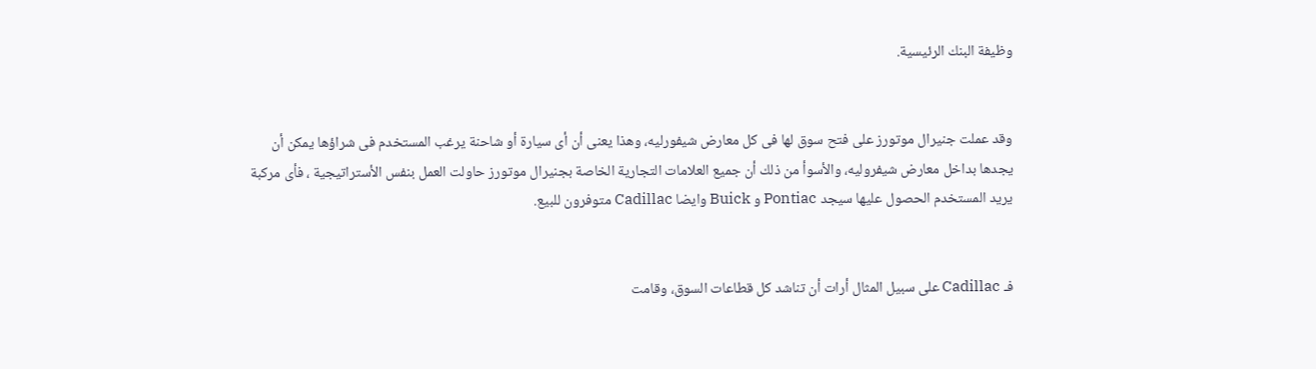وظيفة البنك الرئيسية.


وقد عملت جنيرال موتورز على فتح سوق لها فى كل معارض شيفورليه، وهذا يعنى أن أى سيارة أو شاحنة يرغب المستخدم فى شراؤها يمكن أن يجدها بداخل معارض شيفروليه، والأسوأ من ذلك أن جميع العلامات التجارية الخاصة بجنيرال موتورز حاولت العمل بنفس الأستراتيجية ، فأى مركبة يريد المستخدم الحصول عليها سيجد Pontiac و Buick وايضا Cadillac متوفرون للبيع.


فـ Cadillac على سبيل المثال أرات أن تناشد كل قطاعات السوق، وقامت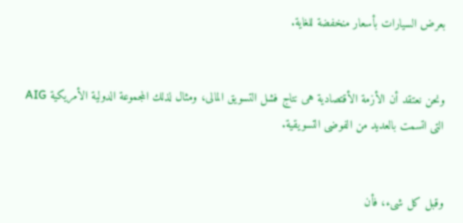بعرض السيارات بأسعار منخفضة للغاية.


ونحن نعتقد أن الأزمة الأقتصادية هى نتاج فشل التسويق المالى، ومثال لذلك المجموعة الدولية الأمريكية AIG التى اتسمت بالعديد من الفوضى التسويقية.


وقبل كل شىء، فأن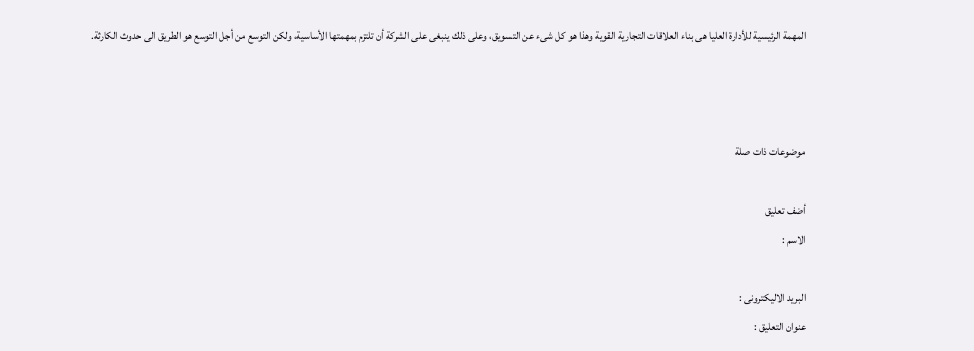المهمة الرئيسية للأدارة العليا هى بناء العلاقات التجارية القوية وهذا هو كل شىء عن التسويق، وعلى ذلك ينبغى على الشركة أن تلتزم بمهمتها الأساسية، ولكن التوسع من أجل التوسع هو الطريق الى حدوث الكارثة.



موضوعات ذات صلة

أضف تعليق
الاسم :

البريد الاليكترونى :
عنوان التعليق :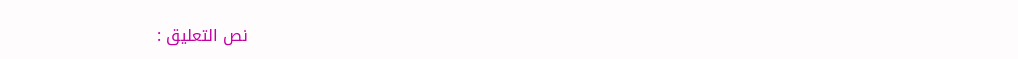نص التعليق :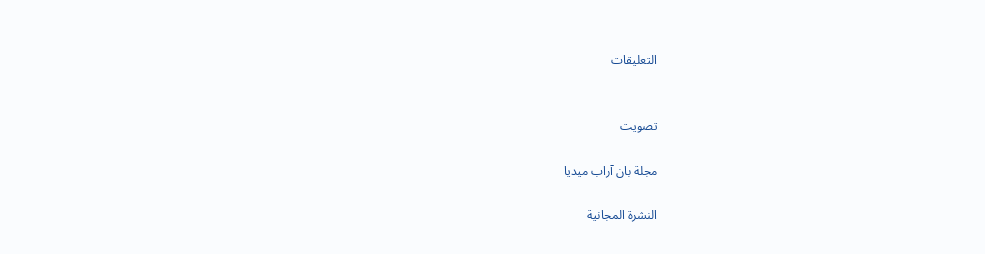التعليقات


تصويت

مجلة بان آراب ميديا

النشرة المجانية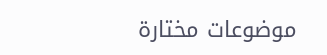موضوعات مختارة